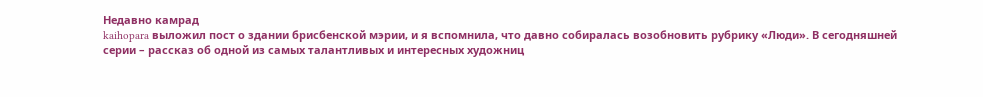Недавно камрад
kaihopara выложил пост о здании брисбенской мэрии, и я вспомнила, что давно собиралась возобновить рубрику «Люди». В сегодняшней серии – рассказ об одной из самых талантливых и интересных художниц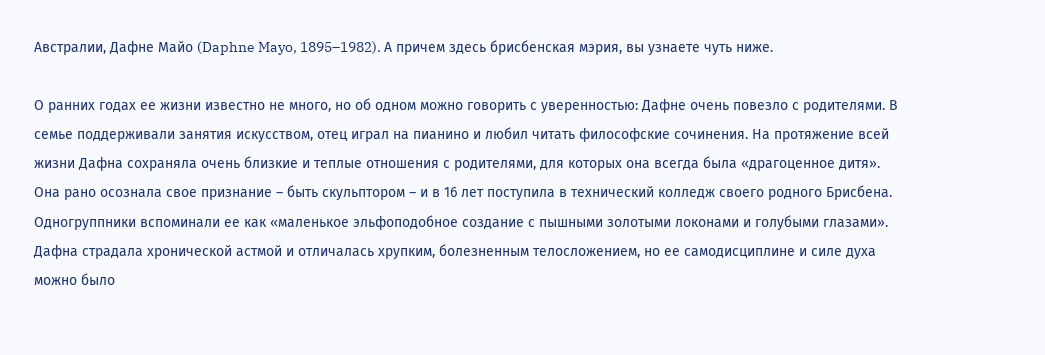Австралии, Дафне Майо (Daphne Mayo, 1895–1982). А причем здесь брисбенская мэрия, вы узнаете чуть ниже.

О ранних годах ее жизни известно не много, но об одном можно говорить с уверенностью: Дафне очень повезло с родителями. В семье поддерживали занятия искусством, отец играл на пианино и любил читать философские сочинения. На протяжение всей жизни Дафна сохраняла очень близкие и теплые отношения с родителями, для которых она всегда была «драгоценное дитя». Она рано осознала свое признание – быть скульптором – и в 16 лет поступила в технический колледж своего родного Брисбена. Одногруппники вспоминали ее как «маленькое эльфоподобное создание с пышными золотыми локонами и голубыми глазами». Дафна страдала хронической астмой и отличалась хрупким, болезненным телосложением, но ее самодисциплине и силе духа можно было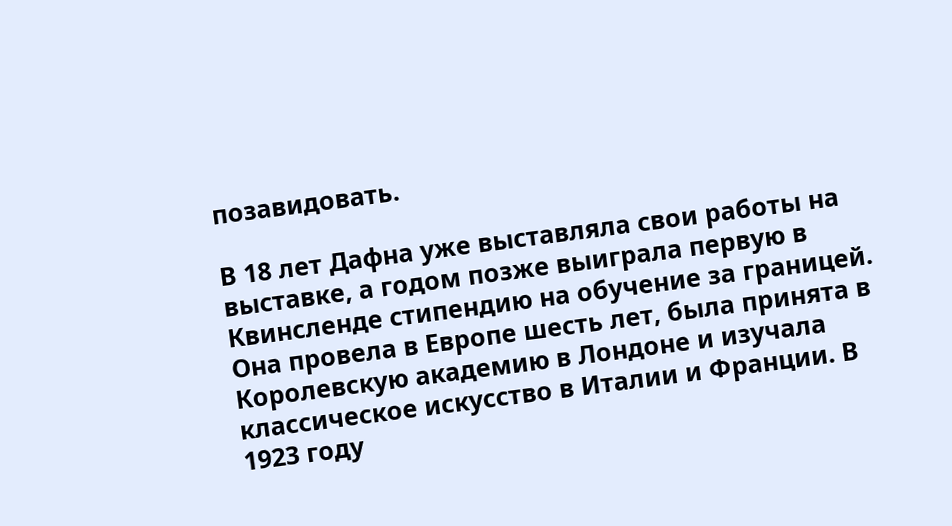позавидовать.

В 18 лет Дафна уже выставляла свои работы на выставке, а годом позже выиграла первую в Квинсленде стипендию на обучение за границей. Она провела в Европе шесть лет, была принята в Королевскую академию в Лондоне и изучала классическое искусство в Италии и Франции. В 1923 году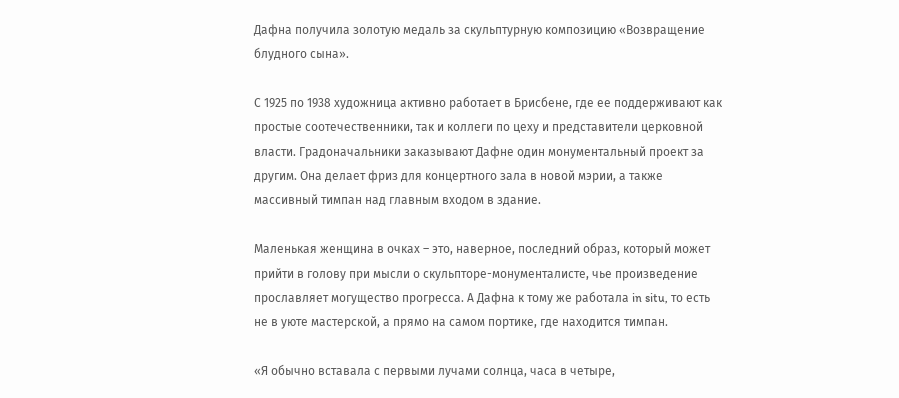Дафна получила золотую медаль за скульптурную композицию «Возвращение блудного сына».

С 1925 по 1938 художница активно работает в Брисбене, где ее поддерживают как простые соотечественники, так и коллеги по цеху и представители церковной власти. Градоначальники заказывают Дафне один монументальный проект за другим. Она делает фриз для концертного зала в новой мэрии, а также массивный тимпан над главным входом в здание.

Маленькая женщина в очках – это, наверное, последний образ, который может прийти в голову при мысли о скульпторе-монументалисте, чье произведение прославляет могущество прогресса. А Дафна к тому же работала in situ, то есть не в уюте мастерской, а прямо на самом портике, где находится тимпан.

«Я обычно вставала с первыми лучами солнца, часа в четыре,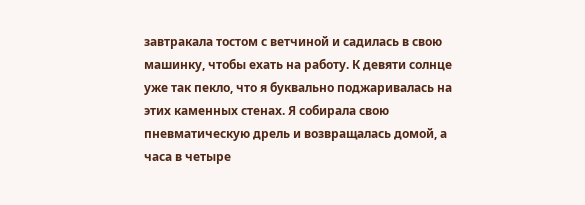завтракала тостом с ветчиной и садилась в свою машинку, чтобы ехать на работу. К девяти солнце уже так пекло, что я буквально поджаривалась на этих каменных стенах. Я собирала свою пневматическую дрель и возвращалась домой, а часа в четыре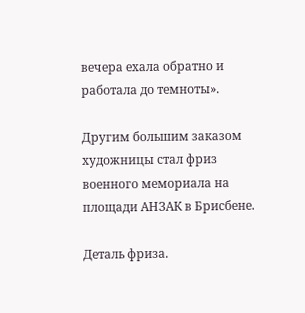вечера ехала обратно и работала до темноты».

Другим большим заказом художницы стал фриз военного мемориала на площади АНЗАК в Брисбене.

Деталь фриза.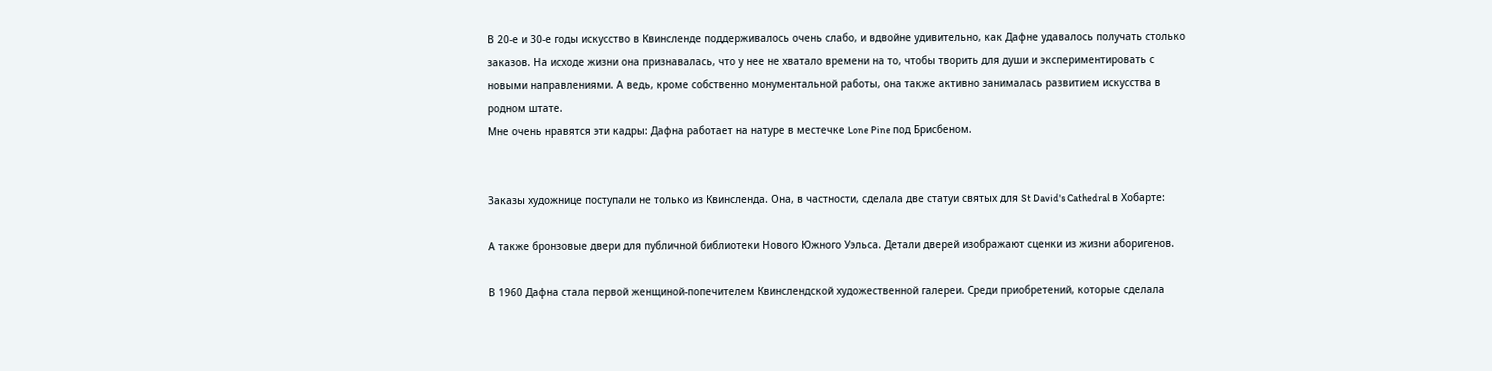В 20-е и 30-е годы искусство в Квинсленде поддерживалось очень слабо, и вдвойне удивительно, как Дафне удавалось получать столько заказов. На исходе жизни она признавалась, что у нее не хватало времени на то, чтобы творить для души и экспериментировать с новыми направлениями. А ведь, кроме собственно монументальной работы, она также активно занималась развитием искусства в родном штате.
Мне очень нравятся эти кадры: Дафна работает на натуре в местечке Lone Pine под Брисбеном.


Заказы художнице поступали не только из Квинсленда. Она, в частности, сделала две статуи святых для St David's Cathedral в Хобарте:

А также бронзовые двери для публичной библиотеки Нового Южного Уэльса. Детали дверей изображают сценки из жизни аборигенов.

В 1960 Дафна стала первой женщиной-попечителем Квинслендской художественной галереи. Среди приобретений, которые сделала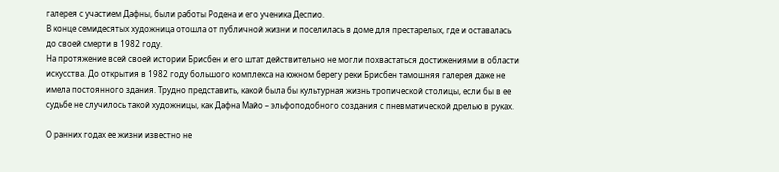галерея с участием Дафны, были работы Родена и его ученика Деспио.
В конце семидесятых художница отошла от публичной жизни и поселилась в доме для престарелых, где и оставалась до своей смерти в 1982 году.
На протяжение всей своей истории Брисбен и его штат действительно не могли похвастаться достижениями в области искусства. До открытия в 1982 году большого комплекса на южном берегу реки Брисбен тамошняя галерея даже не имела постоянного здания. Трудно представить, какой была бы культурная жизнь тропической столицы, если бы в ее судьбе не случилось такой художницы, как Дафна Майо – эльфоподобного создания с пневматической дрелью в руках.

О ранних годах ее жизни известно не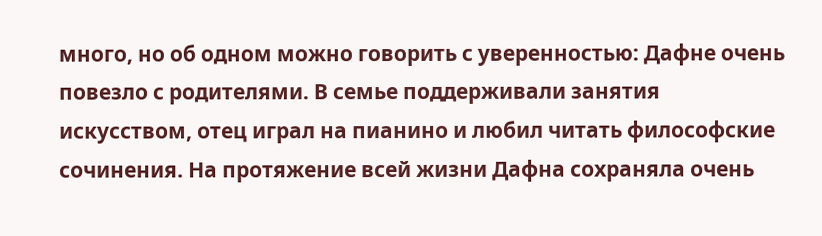много, но об одном можно говорить с уверенностью: Дафне очень повезло с родителями. В семье поддерживали занятия искусством, отец играл на пианино и любил читать философские сочинения. На протяжение всей жизни Дафна сохраняла очень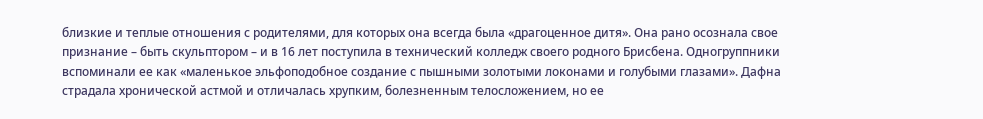близкие и теплые отношения с родителями, для которых она всегда была «драгоценное дитя». Она рано осознала свое признание – быть скульптором – и в 16 лет поступила в технический колледж своего родного Брисбена. Одногруппники вспоминали ее как «маленькое эльфоподобное создание с пышными золотыми локонами и голубыми глазами». Дафна страдала хронической астмой и отличалась хрупким, болезненным телосложением, но ее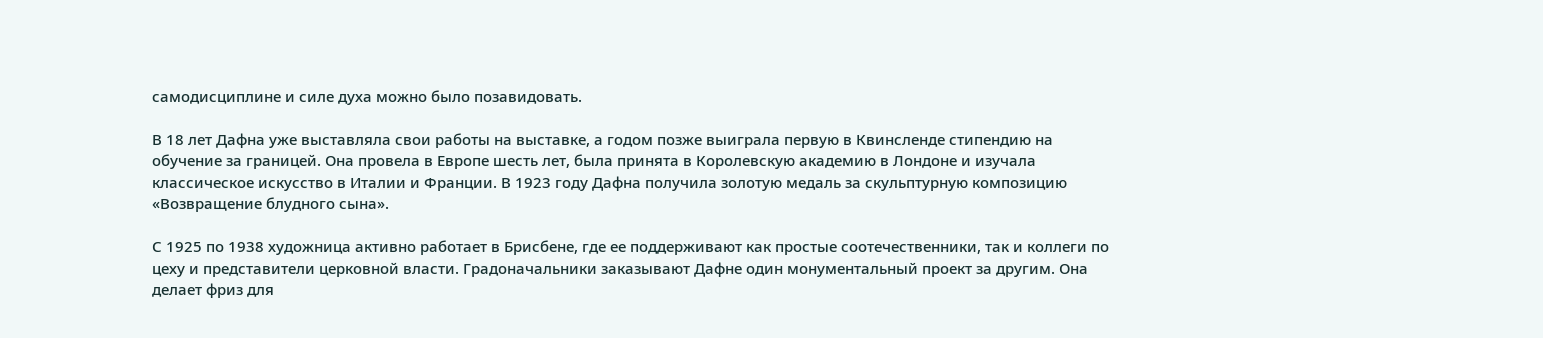самодисциплине и силе духа можно было позавидовать.

В 18 лет Дафна уже выставляла свои работы на выставке, а годом позже выиграла первую в Квинсленде стипендию на обучение за границей. Она провела в Европе шесть лет, была принята в Королевскую академию в Лондоне и изучала классическое искусство в Италии и Франции. В 1923 году Дафна получила золотую медаль за скульптурную композицию «Возвращение блудного сына».

С 1925 по 1938 художница активно работает в Брисбене, где ее поддерживают как простые соотечественники, так и коллеги по цеху и представители церковной власти. Градоначальники заказывают Дафне один монументальный проект за другим. Она делает фриз для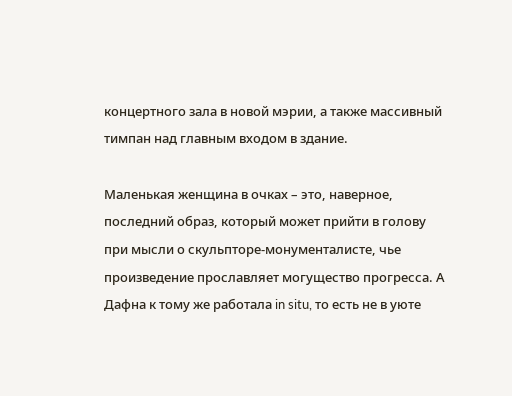концертного зала в новой мэрии, а также массивный тимпан над главным входом в здание.

Маленькая женщина в очках – это, наверное, последний образ, который может прийти в голову при мысли о скульпторе-монументалисте, чье произведение прославляет могущество прогресса. А Дафна к тому же работала in situ, то есть не в уюте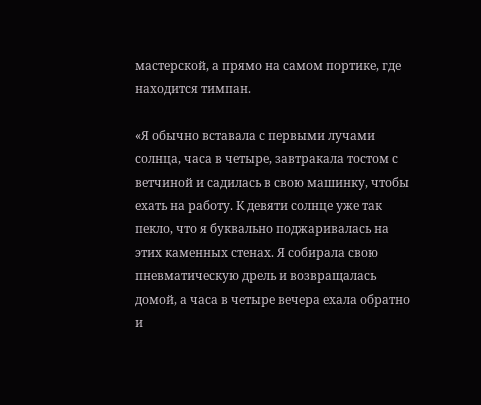мастерской, а прямо на самом портике, где находится тимпан.

«Я обычно вставала с первыми лучами солнца, часа в четыре, завтракала тостом с ветчиной и садилась в свою машинку, чтобы ехать на работу. К девяти солнце уже так пекло, что я буквально поджаривалась на этих каменных стенах. Я собирала свою пневматическую дрель и возвращалась домой, а часа в четыре вечера ехала обратно и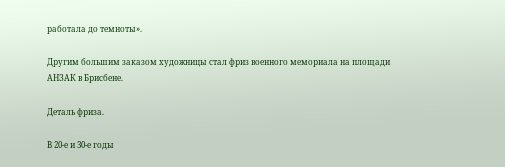работала до темноты».

Другим большим заказом художницы стал фриз военного мемориала на площади АНЗАК в Брисбене.

Деталь фриза.

В 20-е и 30-е годы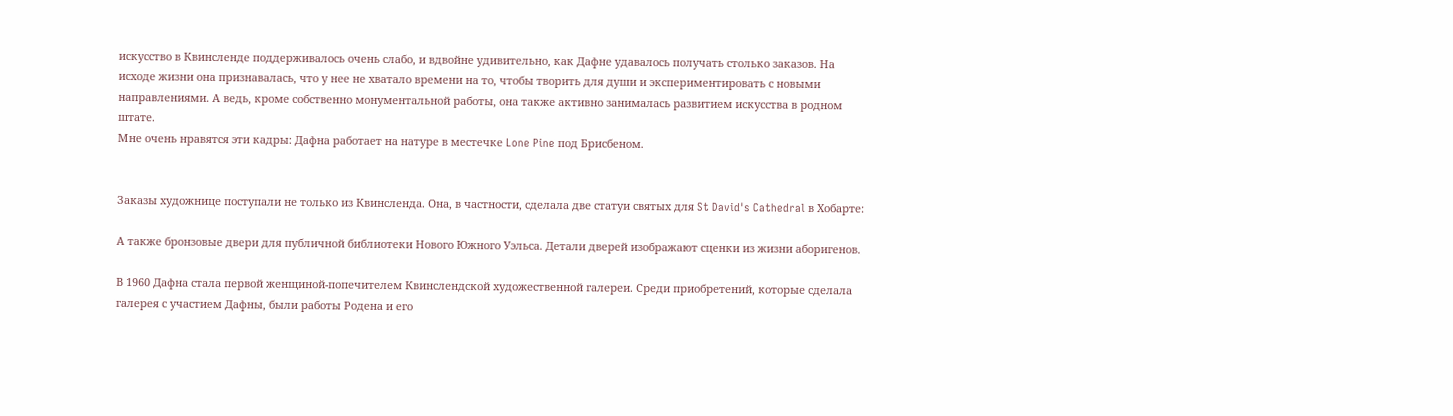искусство в Квинсленде поддерживалось очень слабо, и вдвойне удивительно, как Дафне удавалось получать столько заказов. На исходе жизни она признавалась, что у нее не хватало времени на то, чтобы творить для души и экспериментировать с новыми направлениями. А ведь, кроме собственно монументальной работы, она также активно занималась развитием искусства в родном штате.
Мне очень нравятся эти кадры: Дафна работает на натуре в местечке Lone Pine под Брисбеном.


Заказы художнице поступали не только из Квинсленда. Она, в частности, сделала две статуи святых для St David's Cathedral в Хобарте:

А также бронзовые двери для публичной библиотеки Нового Южного Уэльса. Детали дверей изображают сценки из жизни аборигенов.

В 1960 Дафна стала первой женщиной-попечителем Квинслендской художественной галереи. Среди приобретений, которые сделала галерея с участием Дафны, были работы Родена и его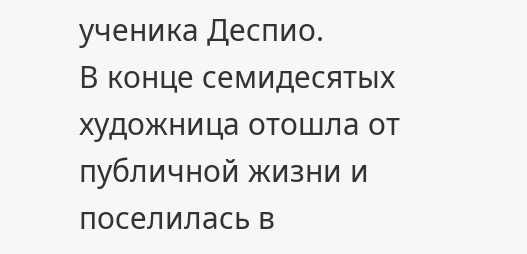ученика Деспио.
В конце семидесятых художница отошла от публичной жизни и поселилась в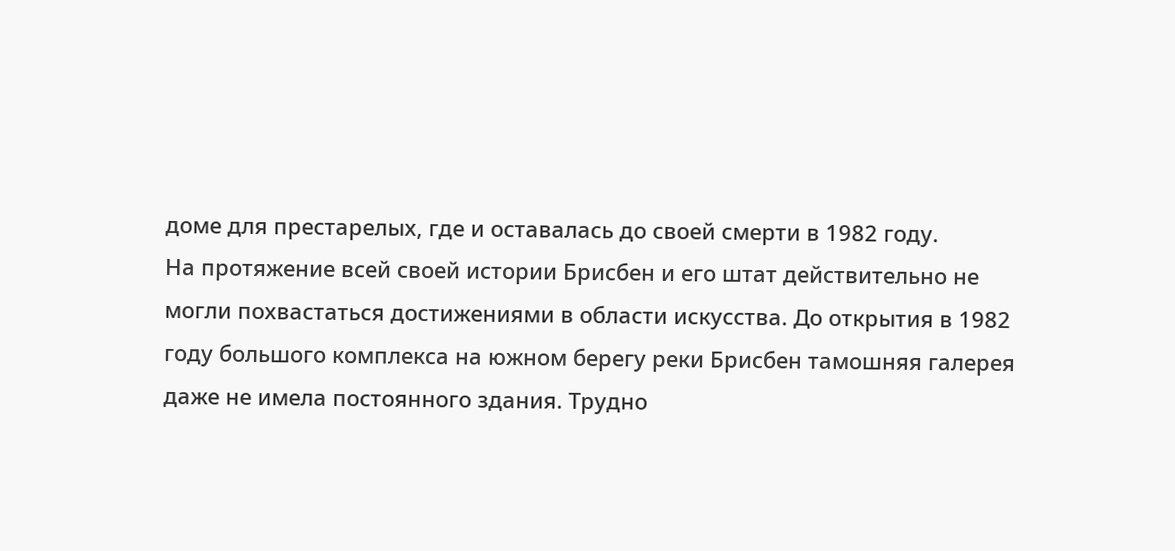доме для престарелых, где и оставалась до своей смерти в 1982 году.
На протяжение всей своей истории Брисбен и его штат действительно не могли похвастаться достижениями в области искусства. До открытия в 1982 году большого комплекса на южном берегу реки Брисбен тамошняя галерея даже не имела постоянного здания. Трудно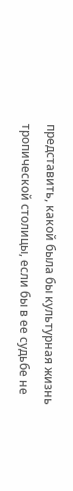представить, какой была бы культурная жизнь тропической столицы, если бы в ее судьбе не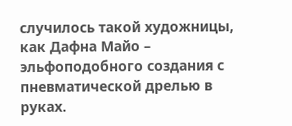случилось такой художницы, как Дафна Майо – эльфоподобного создания с пневматической дрелью в руках.